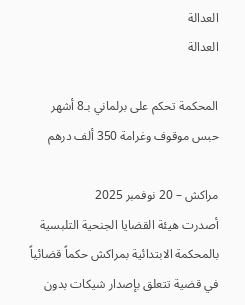العدالة
العدالة

المحكمة تحكم على برلماني بـ8 أشهر حبس موقوف وغرامة 350 ألف درهم

مراكش – 20 نوفمبر 2025
أصدرت هيئة القضايا الجنحية التلبسية بالمحكمة الابتدائية بمراكش حكماً قضائياً في قضية تتعلق بإصدار شيكات بدون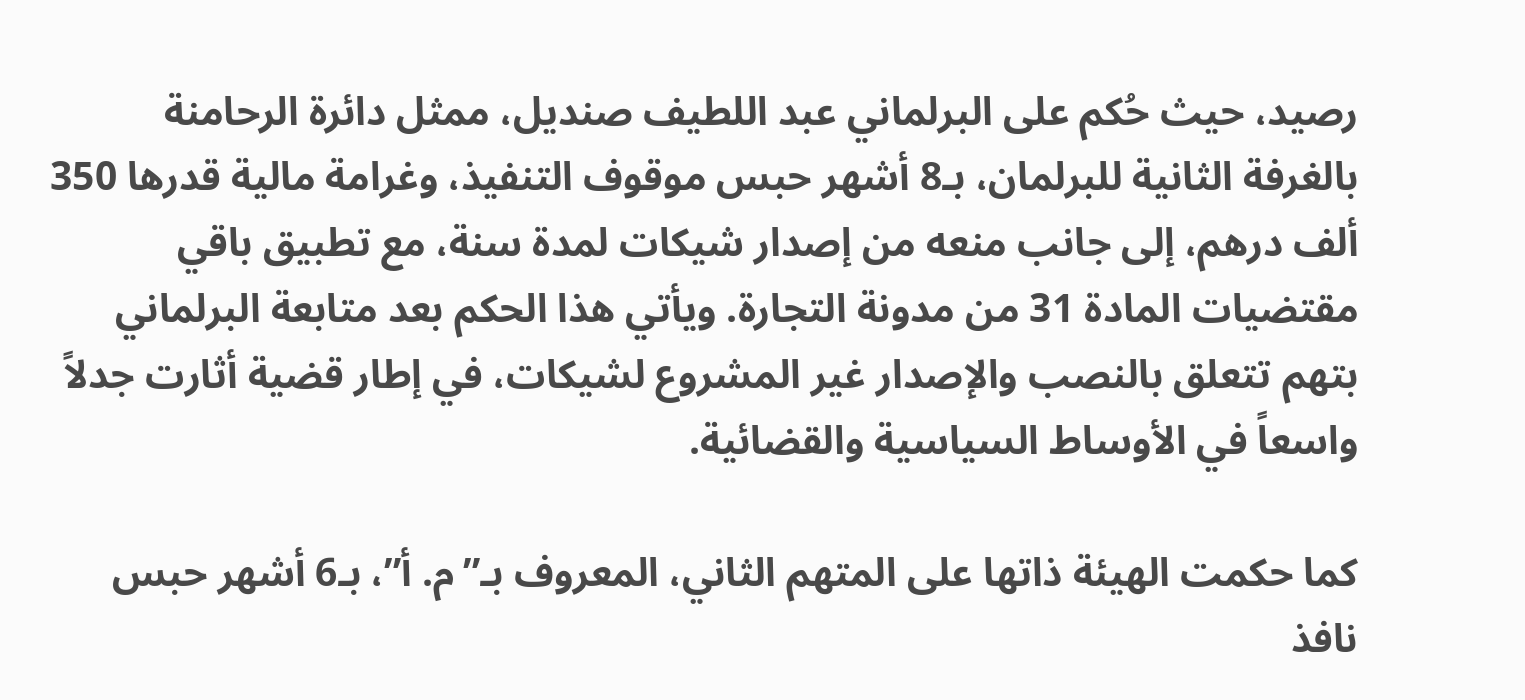رصيد، حيث حُكم على البرلماني عبد اللطيف صنديل، ممثل دائرة الرحامنة بالغرفة الثانية للبرلمان، بـ8 أشهر حبس موقوف التنفيذ، وغرامة مالية قدرها 350 ألف درهم، إلى جانب منعه من إصدار شيكات لمدة سنة، مع تطبيق باقي مقتضيات المادة 31 من مدونة التجارة. ويأتي هذا الحكم بعد متابعة البرلماني بتهم تتعلق بالنصب والإصدار غير المشروع لشيكات، في إطار قضية أثارت جدلاً واسعاً في الأوساط السياسية والقضائية.

كما حكمت الهيئة ذاتها على المتهم الثاني، المعروف بـ”م. أ”، بـ6 أشهر حبس نافذ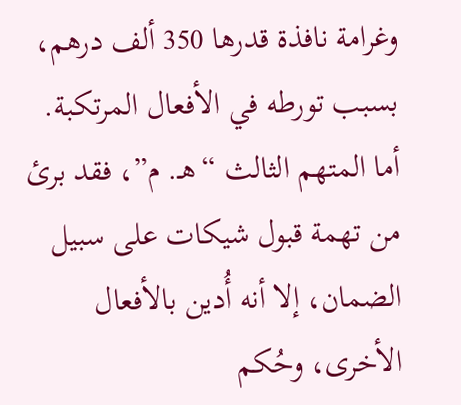وغرامة نافذة قدرها 350 ألف درهم، بسبب تورطه في الأفعال المرتكبة. أما المتهم الثالث “هـ. م”، فقد برئ من تهمة قبول شيكات على سبيل الضمان، إلا أنه أُدين بالأفعال الأخرى، وحُكم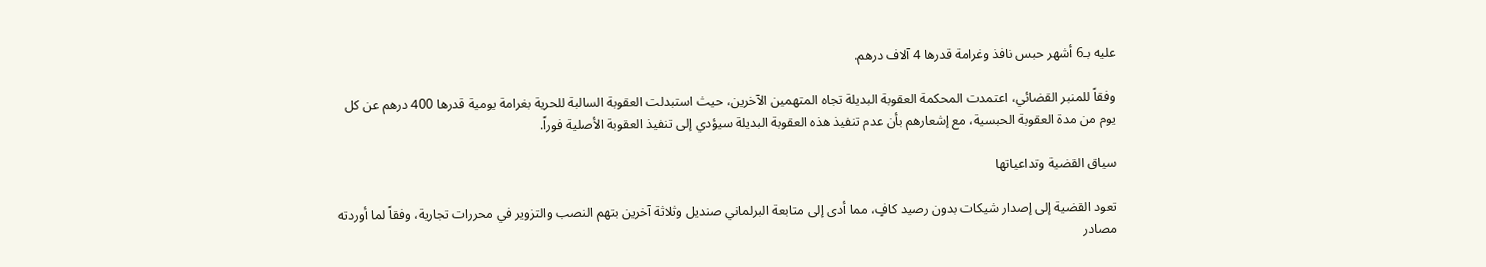عليه بـ6 أشهر حبس نافذ وغرامة قدرها 4 آلاف درهم.

وفقاً للمنبر القضائي، اعتمدت المحكمة العقوبة البديلة تجاه المتهمين الآخرين، حيث استبدلت العقوبة السالبة للحرية بغرامة يومية قدرها 400 درهم عن كل يوم من مدة العقوبة الحبسية، مع إشعارهم بأن عدم تنفيذ هذه العقوبة البديلة سيؤدي إلى تنفيذ العقوبة الأصلية فوراً.

سياق القضية وتداعياتها

تعود القضية إلى إصدار شيكات بدون رصيد كافٍ، مما أدى إلى متابعة البرلماني صنديل وثلاثة آخرين بتهم النصب والتزوير في محررات تجارية، وفقاً لما أوردته مصادر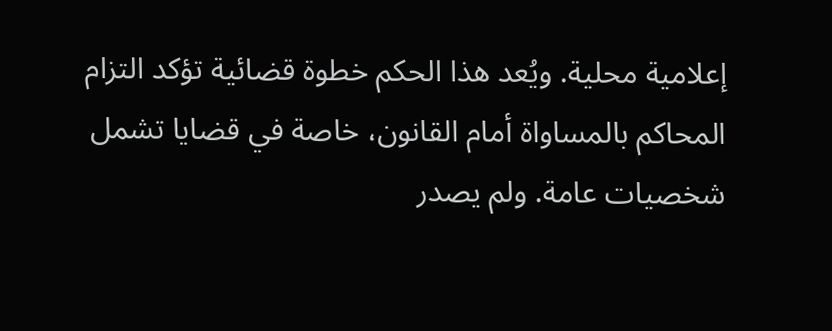إعلامية محلية. ويُعد هذا الحكم خطوة قضائية تؤكد التزام المحاكم بالمساواة أمام القانون، خاصة في قضايا تشمل شخصيات عامة. ولم يصدر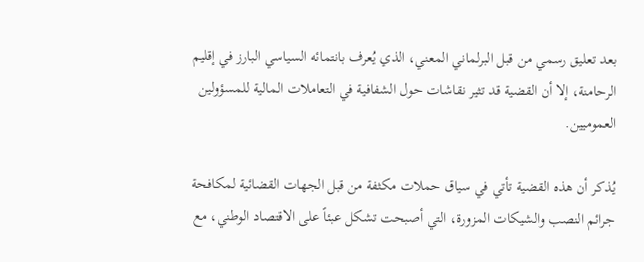بعد تعليق رسمي من قبل البرلماني المعني، الذي يُعرف بانتمائه السياسي البارز في إقليم الرحامنة، إلا أن القضية قد تثير نقاشات حول الشفافية في التعاملات المالية للمسؤولين العموميين.

يُذكر أن هذه القضية تأتي في سياق حملات مكثفة من قبل الجهات القضائية لمكافحة جرائم النصب والشيكات المزورة، التي أصبحت تشكل عبئاً على الاقتصاد الوطني، مع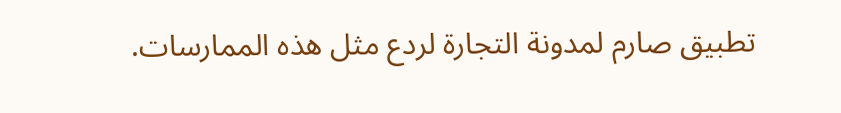تطبيق صارم لمدونة التجارة لردع مثل هذه الممارسات.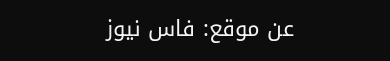عن موقع: فاس نيوز